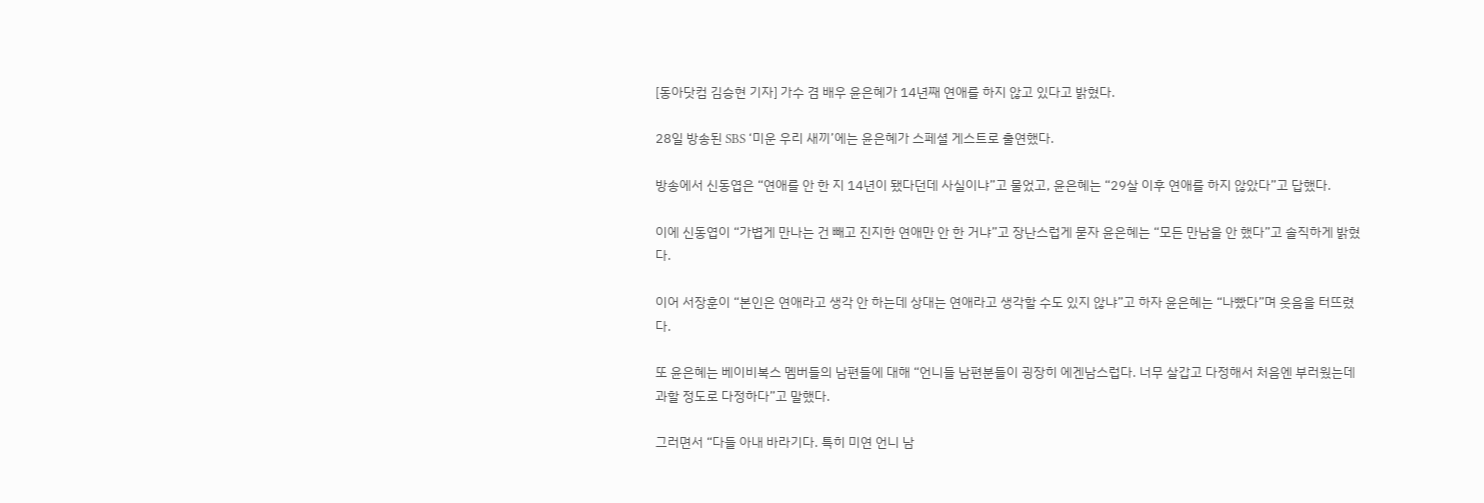[동아닷컴 김승현 기자] 가수 겸 배우 윤은혜가 14년째 연애를 하지 않고 있다고 밝혔다.

28일 방송된 SBS ‘미운 우리 새끼’에는 윤은혜가 스페셜 게스트로 출연했다.

방송에서 신동엽은 “연애를 안 한 지 14년이 됐다던데 사실이냐”고 물었고, 윤은혜는 “29살 이후 연애를 하지 않았다”고 답했다.

이에 신동엽이 “가볍게 만나는 건 빼고 진지한 연애만 안 한 거냐”고 장난스럽게 묻자 윤은혜는 “모든 만남을 안 했다”고 솔직하게 밝혔다.

이어 서장훈이 “본인은 연애라고 생각 안 하는데 상대는 연애라고 생각할 수도 있지 않냐”고 하자 윤은혜는 “나빴다”며 웃음을 터뜨렸다.

또 윤은혜는 베이비복스 멤버들의 남편들에 대해 “언니들 남편분들이 굉장히 에겐남스럽다. 너무 살갑고 다정해서 처음엔 부러웠는데 과할 정도로 다정하다”고 말했다.

그러면서 “다들 아내 바라기다. 특히 미연 언니 남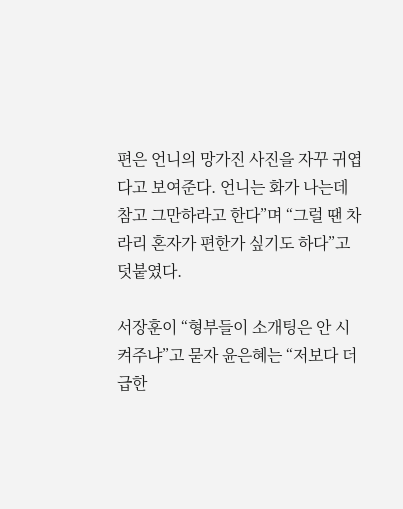편은 언니의 망가진 사진을 자꾸 귀엽다고 보여준다. 언니는 화가 나는데 참고 그만하라고 한다”며 “그럴 땐 차라리 혼자가 편한가 싶기도 하다”고 덧붙였다.

서장훈이 “형부들이 소개팅은 안 시켜주냐”고 묻자 윤은혜는 “저보다 더 급한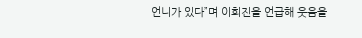언니가 있다”며 이희진을 언급해 웃음을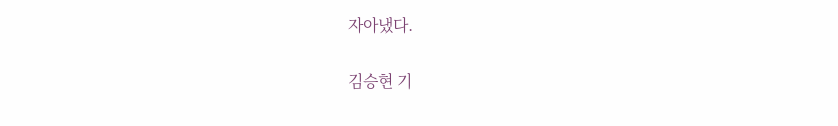자아냈다.

김승현 기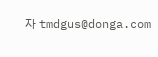자 tmdgus@donga.com